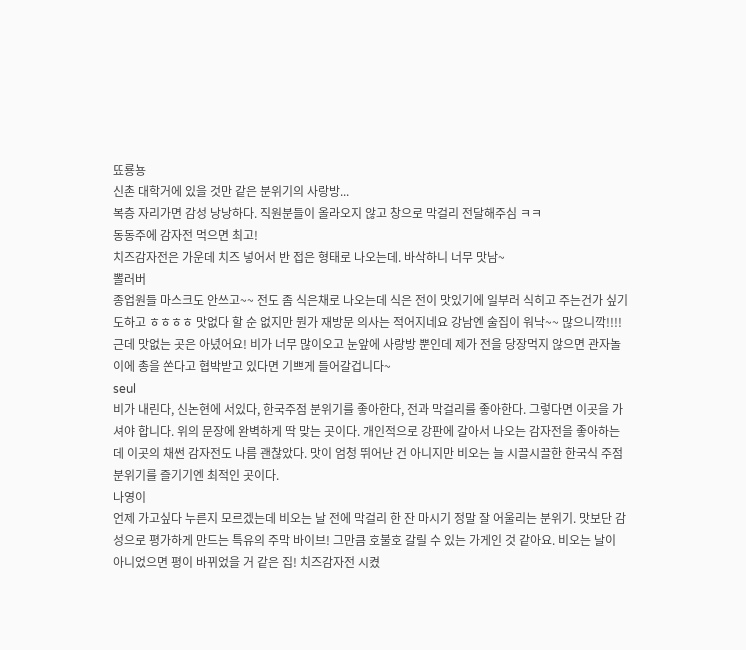뚀룡뇽
신촌 대학거에 있을 것만 같은 분위기의 사랑방...
복층 자리가면 감성 낭낭하다. 직원분들이 올라오지 않고 창으로 막걸리 전달해주심 ㅋㅋ
동동주에 감자전 먹으면 최고!
치즈감자전은 가운데 치즈 넣어서 반 접은 형태로 나오는데. 바삭하니 너무 맛남~
뽈러버
종업원들 마스크도 안쓰고~~ 전도 좀 식은채로 나오는데 식은 전이 맛있기에 일부러 식히고 주는건가 싶기도하고 ㅎㅎㅎㅎ 맛없다 할 순 없지만 뭔가 재방문 의사는 적어지네요 강남엔 술집이 워낙~~ 많으니깍!!!!
근데 맛없는 곳은 아녔어요! 비가 너무 많이오고 눈앞에 사랑방 뿐인데 제가 전을 당장먹지 않으면 관자놀이에 총을 쏜다고 협박받고 있다면 기쁘게 들어갈겁니다~
seul
비가 내린다, 신논현에 서있다, 한국주점 분위기를 좋아한다, 전과 막걸리를 좋아한다. 그렇다면 이곳을 가셔야 합니다. 위의 문장에 완벽하게 딱 맞는 곳이다. 개인적으로 강판에 갈아서 나오는 감자전을 좋아하는데 이곳의 채썬 감자전도 나름 괜찮았다. 맛이 엄청 뛰어난 건 아니지만 비오는 늘 시끌시끌한 한국식 주점 분위기를 즐기기엔 최적인 곳이다.
나영이
언제 가고싶다 누른지 모르겠는데 비오는 날 전에 막걸리 한 잔 마시기 정말 잘 어울리는 분위기. 맛보단 감성으로 평가하게 만드는 특유의 주막 바이브! 그만큼 호불호 갈릴 수 있는 가게인 것 같아요. 비오는 날이 아니었으면 평이 바뀌었을 거 같은 집! 치즈감자전 시켰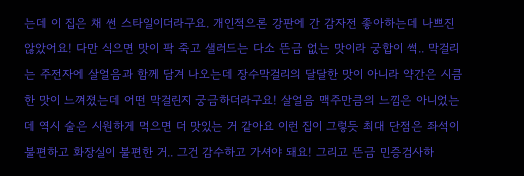는데 이 집은 채 썬 스타일이더라구요. 개인적으론 강판에 간 감자전 좋아하는데 나쁘진 않았어요! 다만 식으면 맛이 팍 죽고 샐러드는 다소 뜬금 없는 맛이라 궁합이 썩.. 막걸리는 주전자에 살얼음과 함께 담겨 나오는데 장수막걸리의 달달한 맛이 아니라 약간은 시큼한 맛이 느껴졌는데 어떤 막걸린지 궁금하더라구요! 살얼음 맥주만큼의 느낌은 아니었는데 역시 술은 시원하게 먹으면 더 맛있는 거 같아요 이런 집이 그렇듯 최대 단점은 좌석이 불편하고 화장실이 불편한 거.. 그건 감수하고 가셔야 돼요! 그리고 뜬금 민증검사하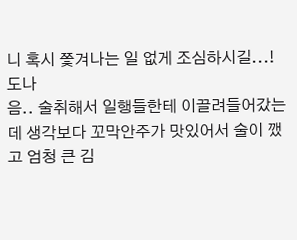니 혹시 쫓겨나는 일 없게 조심하시길...!
도나
음.. 술취해서 일행들한테 이끌려들어갔는데 생각보다 꼬막안주가 맛있어서 술이 깼고 엄청 큰 김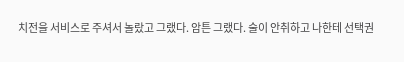치전을 서비스로 주셔서 놀랐고 그랬다. 암튼 그랬다. 술이 안취하고 나한테 선택권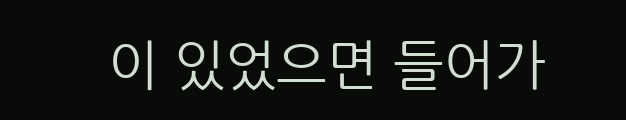이 있었으면 들어가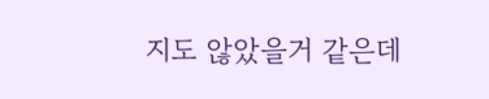지도 않았을거 같은데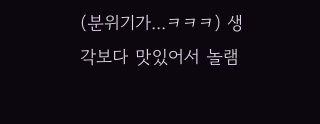(분위기가...ㅋㅋㅋ) 생각보다 맛있어서 놀램